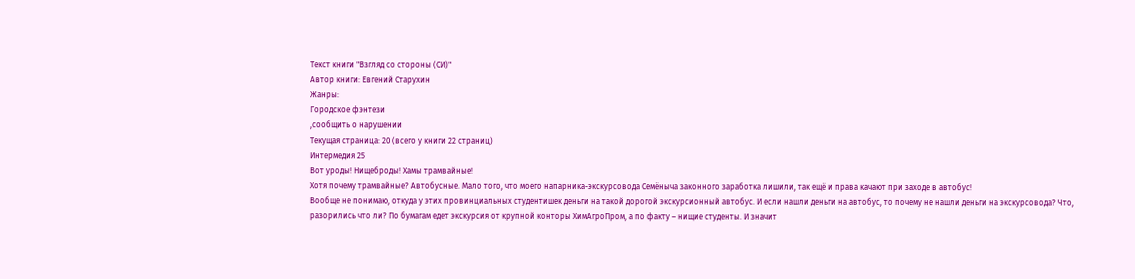Текст книги "Взгляд со стороны (СИ)"
Автор книги: Евгений Старухин
Жанры:
Городское фэнтези
,сообщить о нарушении
Текущая страница: 20 (всего у книги 22 страниц)
Интермедия 25
Вот уроды! Нищеброды! Хамы трамвайные!
Хотя почему трамвайные? Автобусные. Мало того, что моего напарника-экскурсовода Семёныча законного заработка лишили, так ещё и права качают при заходе в автобус!
Вообще не понимаю, откуда у этих провинциальных студентишек деньги на такой дорогой экскурсионный автобус. И если нашли деньги на автобус, то почему не нашли деньги на экскурсовода? Что, разорились что ли? По бумагам едет экскурсия от крупной конторы ХимАгроПром, а по факту – нищие студенты. И значит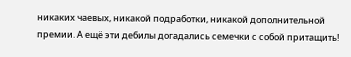никаких чаевых, никакой подработки, никакой дополнительной премии. А ещё эти дебилы догадались семечки с собой притащить!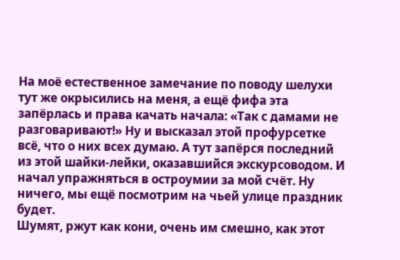На моё естественное замечание по поводу шелухи тут же окрысились на меня, а ещё фифа эта запёрлась и права качать начала: «Так с дамами не разговаривают!» Ну и высказал этой профурсетке всё, что о них всех думаю. А тут запёрся последний из этой шайки-лейки, оказавшийся экскурсоводом. И начал упражняться в остроумии за мой счёт. Ну ничего, мы ещё посмотрим на чьей улице праздник будет.
Шумят, ржут как кони, очень им смешно, как этот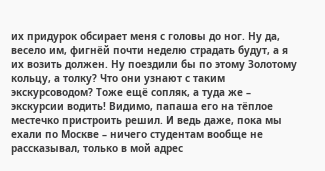их придурок обсирает меня с головы до ног. Ну да, весело им, фигнёй почти неделю страдать будут, а я их возить должен. Ну поездили бы по этому Золотому кольцу, а толку? Что они узнают с таким экскурсоводом? Тоже ещё сопляк, а туда же – экскурсии водить! Видимо, папаша его на тёплое местечко пристроить решил. И ведь даже, пока мы ехали по Москве – ничего студентам вообще не рассказывал, только в мой адрес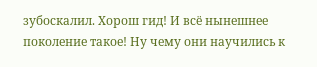зубоскалил. Хорош гид! И всё нынешнее поколение такое! Ну чему они научились к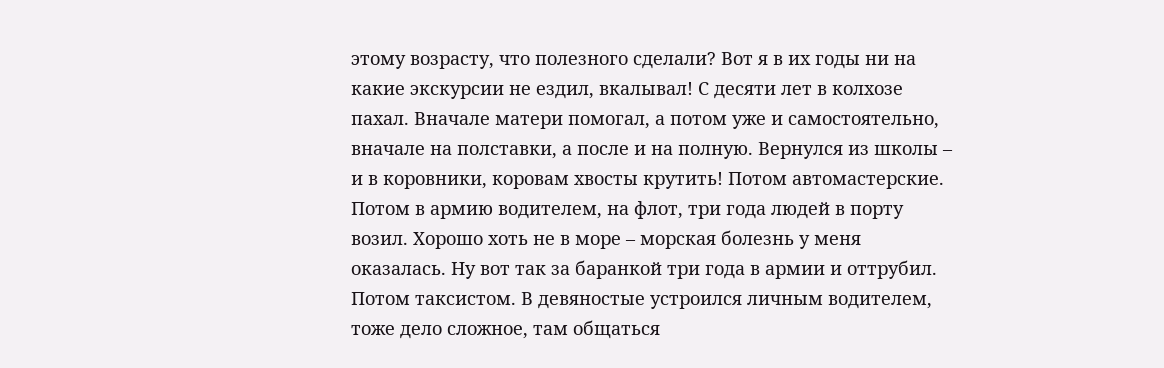этому возрасту, что полезного сделали? Вот я в их годы ни на какие экскурсии не ездил, вкалывал! С десяти лет в колхозе пахал. Вначале матери помогал, а потом уже и самостоятельно, вначале на полставки, а после и на полную. Вернулся из школы – и в коровники, коровам хвосты крутить! Потом автомастерские. Потом в армию водителем, на флот, три года людей в порту возил. Хорошо хоть не в море – морская болезнь у меня оказалась. Ну вот так за баранкой три года в армии и оттрубил. Потом таксистом. В девяностые устроился личным водителем, тоже дело сложное, там общаться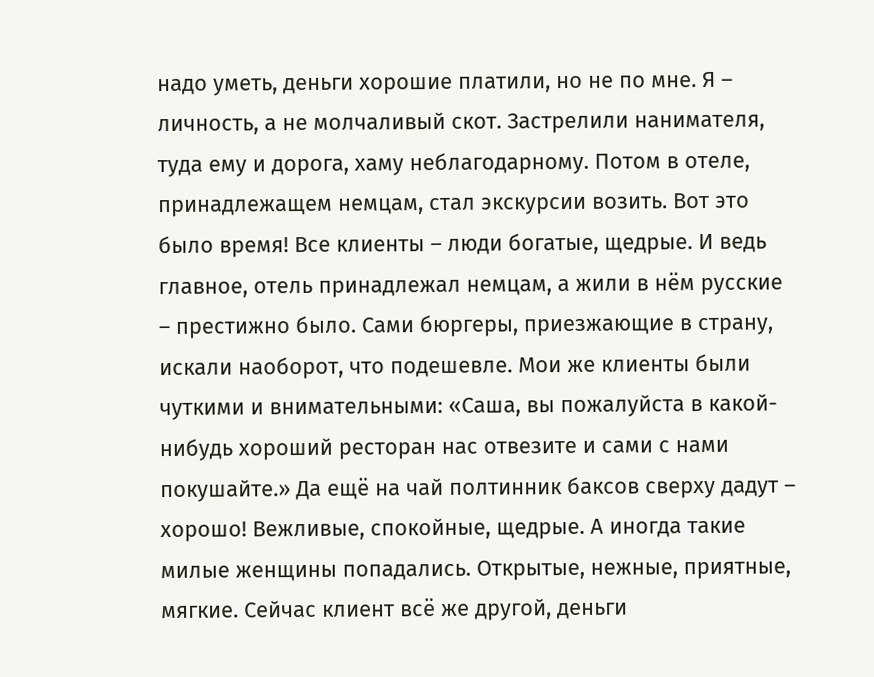надо уметь, деньги хорошие платили, но не по мне. Я – личность, а не молчаливый скот. Застрелили нанимателя, туда ему и дорога, хаму неблагодарному. Потом в отеле, принадлежащем немцам, стал экскурсии возить. Вот это было время! Все клиенты – люди богатые, щедрые. И ведь главное, отель принадлежал немцам, а жили в нём русские – престижно было. Сами бюргеры, приезжающие в страну, искали наоборот, что подешевле. Мои же клиенты были чуткими и внимательными: «Саша, вы пожалуйста в какой-нибудь хороший ресторан нас отвезите и сами с нами покушайте.» Да ещё на чай полтинник баксов сверху дадут – хорошо! Вежливые, спокойные, щедрые. А иногда такие милые женщины попадались. Открытые, нежные, приятные, мягкие. Сейчас клиент всё же другой, деньги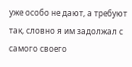уже особо не дают, а требуют так, словно я им задолжал с самого своего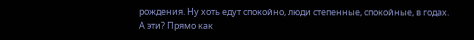рождения. Ну хоть едут спокойно, люди степенные, спокойные, в годах.
А эти? Прямо как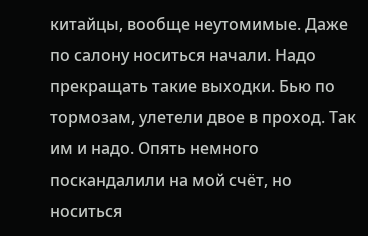китайцы, вообще неутомимые. Даже по салону носиться начали. Надо прекращать такие выходки. Бью по тормозам, улетели двое в проход. Так им и надо. Опять немного поскандалили на мой счёт, но носиться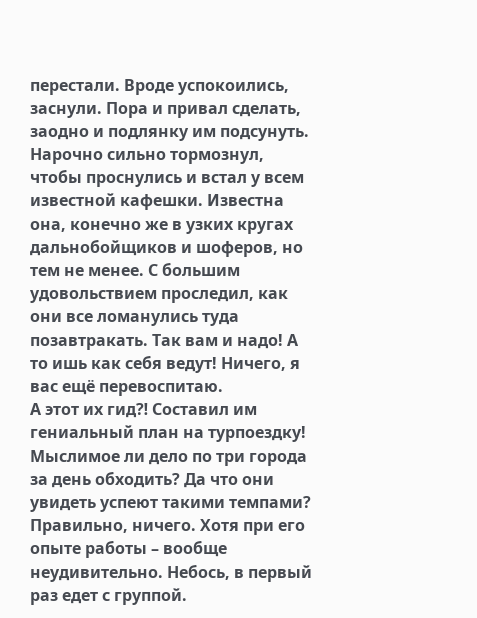перестали. Вроде успокоились, заснули. Пора и привал сделать, заодно и подлянку им подсунуть. Нарочно сильно тормознул, чтобы проснулись и встал у всем известной кафешки. Известна она, конечно же в узких кругах дальнобойщиков и шоферов, но тем не менее. С большим удовольствием проследил, как они все ломанулись туда позавтракать. Так вам и надо! А то ишь как себя ведут! Ничего, я вас ещё перевоспитаю.
А этот их гид⁈ Составил им гениальный план на турпоездку! Мыслимое ли дело по три города за день обходить? Да что они увидеть успеют такими темпами? Правильно, ничего. Хотя при его опыте работы – вообще неудивительно. Небось, в первый раз едет с группой.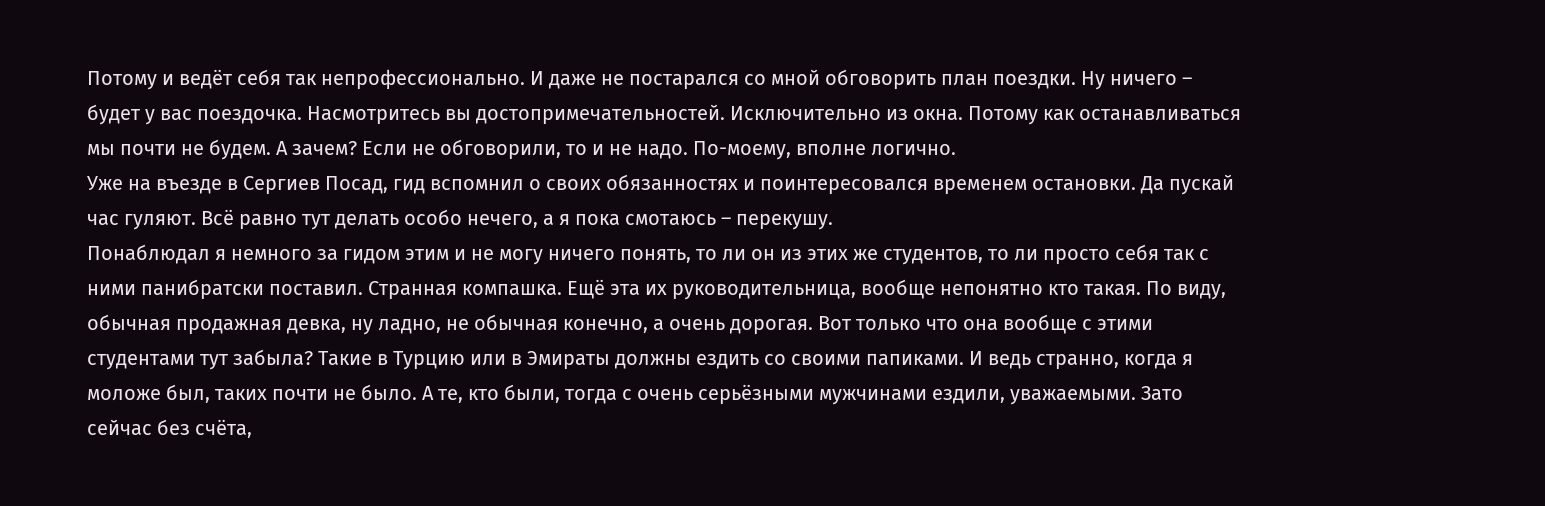Потому и ведёт себя так непрофессионально. И даже не постарался со мной обговорить план поездки. Ну ничего – будет у вас поездочка. Насмотритесь вы достопримечательностей. Исключительно из окна. Потому как останавливаться мы почти не будем. А зачем? Если не обговорили, то и не надо. По-моему, вполне логично.
Уже на въезде в Сергиев Посад, гид вспомнил о своих обязанностях и поинтересовался временем остановки. Да пускай час гуляют. Всё равно тут делать особо нечего, а я пока смотаюсь – перекушу.
Понаблюдал я немного за гидом этим и не могу ничего понять, то ли он из этих же студентов, то ли просто себя так с ними панибратски поставил. Странная компашка. Ещё эта их руководительница, вообще непонятно кто такая. По виду, обычная продажная девка, ну ладно, не обычная конечно, а очень дорогая. Вот только что она вообще с этими студентами тут забыла? Такие в Турцию или в Эмираты должны ездить со своими папиками. И ведь странно, когда я моложе был, таких почти не было. А те, кто были, тогда с очень серьёзными мужчинами ездили, уважаемыми. Зато сейчас без счёта,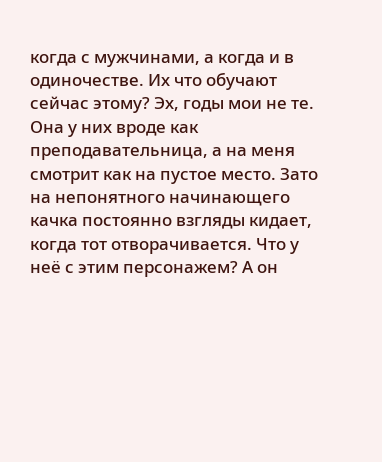когда с мужчинами, а когда и в одиночестве. Их что обучают сейчас этому? Эх, годы мои не те. Она у них вроде как преподавательница, а на меня смотрит как на пустое место. Зато на непонятного начинающего качка постоянно взгляды кидает, когда тот отворачивается. Что у неё с этим персонажем? А он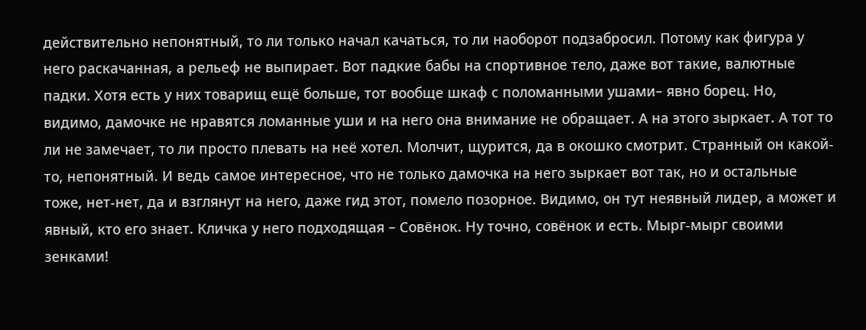действительно непонятный, то ли только начал качаться, то ли наоборот подзабросил. Потому как фигура у него раскачанная, а рельеф не выпирает. Вот падкие бабы на спортивное тело, даже вот такие, валютные падки. Хотя есть у них товарищ ещё больше, тот вообще шкаф с поломанными ушами– явно борец. Но, видимо, дамочке не нравятся ломанные уши и на него она внимание не обращает. А на этого зыркает. А тот то ли не замечает, то ли просто плевать на неё хотел. Молчит, щурится, да в окошко смотрит. Странный он какой-то, непонятный. И ведь самое интересное, что не только дамочка на него зыркает вот так, но и остальные тоже, нет-нет, да и взглянут на него, даже гид этот, помело позорное. Видимо, он тут неявный лидер, а может и явный, кто его знает. Кличка у него подходящая – Совёнок. Ну точно, совёнок и есть. Мырг-мырг своими зенками!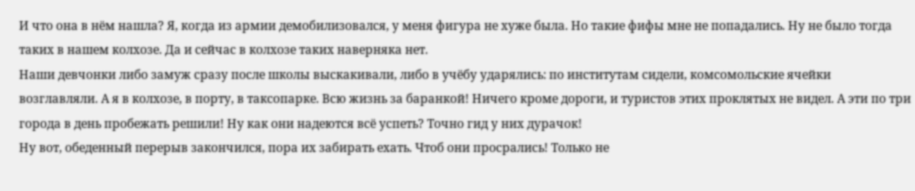И что она в нём нашла? Я, когда из армии демобилизовался, у меня фигура не хуже была. Но такие фифы мне не попадались. Ну не было тогда таких в нашем колхозе. Да и сейчас в колхозе таких наверняка нет.
Наши девчонки либо замуж сразу после школы выскакивали, либо в учёбу ударялись: по институтам сидели, комсомольские ячейки возглавляли. А я в колхозе, в порту, в таксопарке. Всю жизнь за баранкой! Ничего кроме дороги, и туристов этих проклятых не видел. А эти по три города в день пробежать решили! Ну как они надеются всё успеть? Точно гид у них дурачок!
Ну вот, обеденный перерыв закончился, пора их забирать ехать. Чтоб они просрались! Только не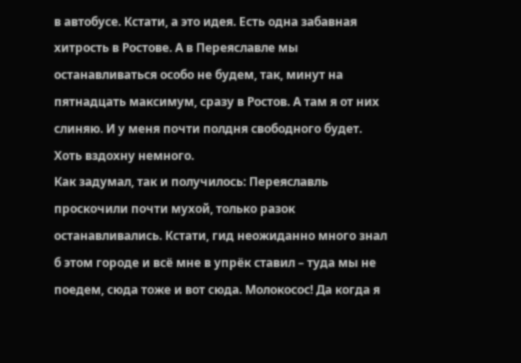в автобусе. Кстати, а это идея. Есть одна забавная хитрость в Ростове. А в Переяславле мы останавливаться особо не будем, так, минут на пятнадцать максимум, сразу в Ростов. А там я от них слиняю. И у меня почти полдня свободного будет. Хоть вздохну немного.
Как задумал, так и получилось: Переяславль проскочили почти мухой, только разок останавливались. Кстати, гид неожиданно много знал б этом городе и всё мне в упрёк ставил – туда мы не поедем, сюда тоже и вот сюда. Молокосос! Да когда я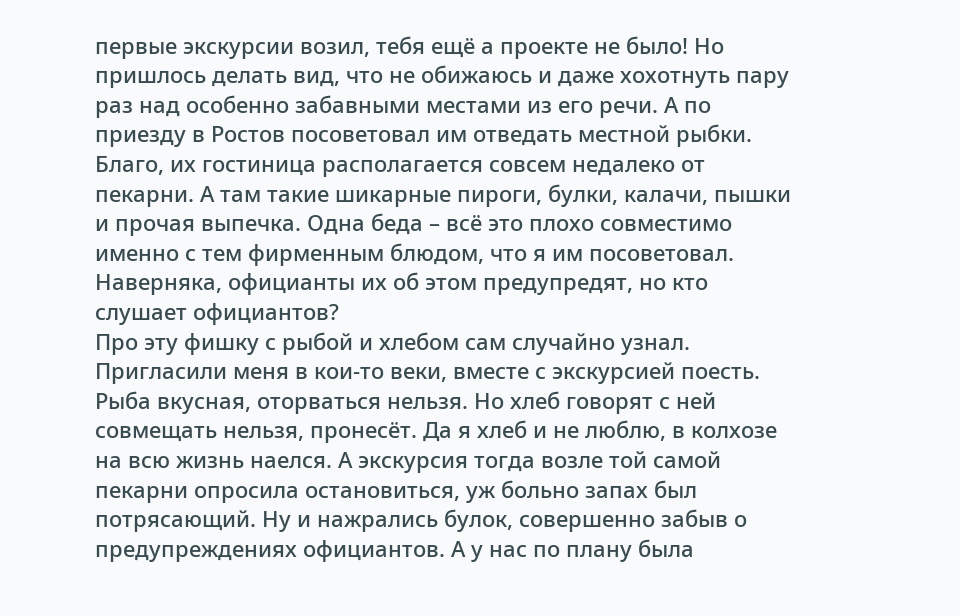первые экскурсии возил, тебя ещё а проекте не было! Но пришлось делать вид, что не обижаюсь и даже хохотнуть пару раз над особенно забавными местами из его речи. А по приезду в Ростов посоветовал им отведать местной рыбки. Благо, их гостиница располагается совсем недалеко от пекарни. А там такие шикарные пироги, булки, калачи, пышки и прочая выпечка. Одна беда – всё это плохо совместимо именно с тем фирменным блюдом, что я им посоветовал. Наверняка, официанты их об этом предупредят, но кто слушает официантов?
Про эту фишку с рыбой и хлебом сам случайно узнал. Пригласили меня в кои-то веки, вместе с экскурсией поесть. Рыба вкусная, оторваться нельзя. Но хлеб говорят с ней совмещать нельзя, пронесёт. Да я хлеб и не люблю, в колхозе на всю жизнь наелся. А экскурсия тогда возле той самой пекарни опросила остановиться, уж больно запах был потрясающий. Ну и нажрались булок, совершенно забыв о предупреждениях официантов. А у нас по плану была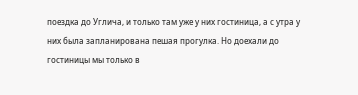поездка до Углича, и только там уже у них гостиница, а с утра у них была запланирована пешая прогулка. Но доехали до гостиницы мы только в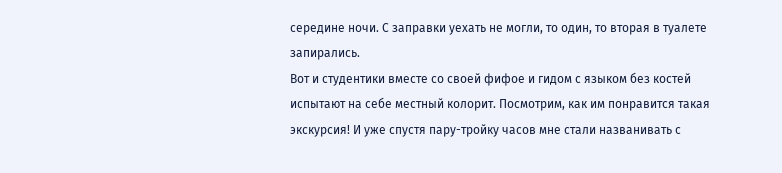середине ночи. С заправки уехать не могли, то один, то вторая в туалете запирались.
Вот и студентики вместе со своей фифое и гидом с языком без костей испытают на себе местный колорит. Посмотрим, как им понравится такая экскурсия! И уже спустя пару-тройку часов мне стали названивать с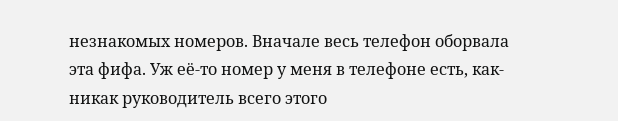незнакомых номеров. Вначале весь телефон оборвала эта фифа. Уж её-то номер у меня в телефоне есть, как-никак руководитель всего этого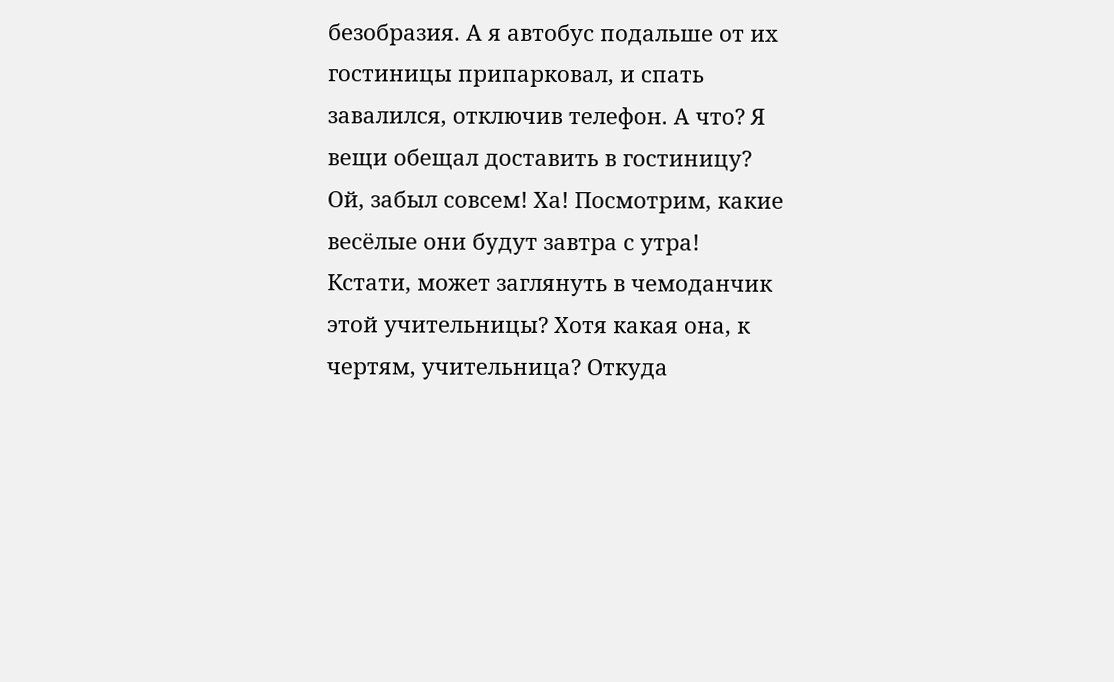безобразия. А я автобус подальше от их гостиницы припарковал, и спать завалился, отключив телефон. А что? Я вещи обещал доставить в гостиницу? Ой, забыл совсем! Ха! Посмотрим, какие весёлые они будут завтра с утра!
Кстати, может заглянуть в чемоданчик этой учительницы? Хотя какая она, к чертям, учительница? Откуда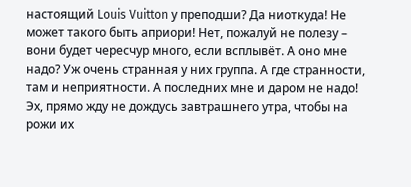настоящий Louis Vuitton у преподши? Да ниоткуда! Не может такого быть априори! Нет, пожалуй не полезу – вони будет чересчур много, если всплывёт. А оно мне надо? Уж очень странная у них группа. А где странности, там и неприятности. А последних мне и даром не надо!
Эх, прямо жду не дождусь завтрашнего утра, чтобы на рожи их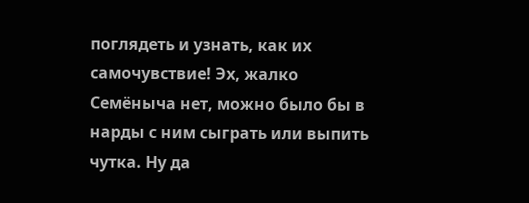поглядеть и узнать, как их самочувствие! Эх, жалко Семёныча нет, можно было бы в нарды с ним сыграть или выпить чутка. Ну да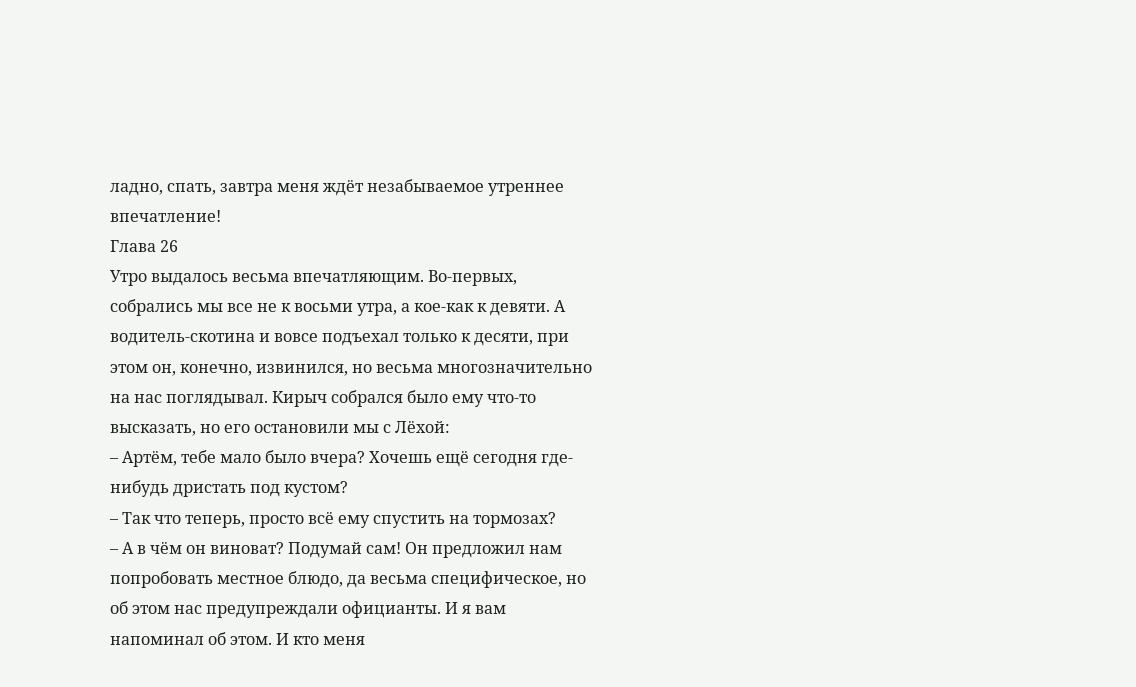ладно, спать, завтра меня ждёт незабываемое утреннее впечатление!
Глава 26
Утро выдалось весьма впечатляющим. Во-первых, собрались мы все не к восьми утра, а кое-как к девяти. А водитель-скотина и вовсе подъехал только к десяти, при этом он, конечно, извинился, но весьма многозначительно на нас поглядывал. Кирыч собрался было ему что-то высказать, но его остановили мы с Лёхой:
– Артём, тебе мало было вчера? Хочешь ещё сегодня где-нибудь дристать под кустом?
– Так что теперь, просто всё ему спустить на тормозах?
– А в чём он виноват? Подумай сам! Он предложил нам попробовать местное блюдо, да весьма специфическое, но об этом нас предупреждали официанты. И я вам напоминал об этом. И кто меня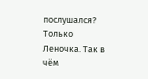послушался? Только Леночка. Так в чём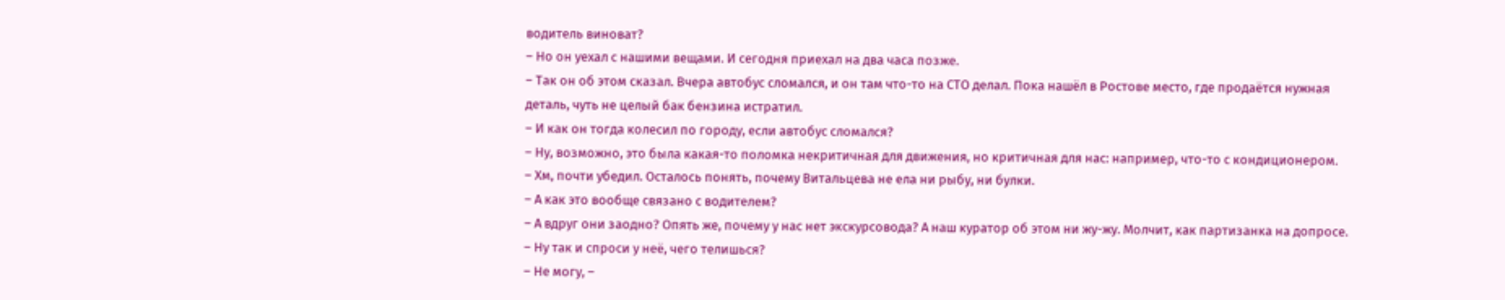водитель виноват?
– Но он уехал с нашими вещами. И сегодня приехал на два часа позже.
– Так он об этом сказал. Вчера автобус сломался, и он там что-то на СТО делал. Пока нашёл в Ростове место, где продаётся нужная деталь, чуть не целый бак бензина истратил.
– И как он тогда колесил по городу, если автобус сломался?
– Ну, возможно, это была какая-то поломка некритичная для движения, но критичная для нас: например, что-то с кондиционером.
– Хм, почти убедил. Осталось понять, почему Витальцева не ела ни рыбу, ни булки.
– А как это вообще связано с водителем?
– А вдруг они заодно? Опять же, почему у нас нет экскурсовода? А наш куратор об этом ни жу-жу. Молчит, как партизанка на допросе.
– Ну так и спроси у неё, чего телишься?
– Не могу, –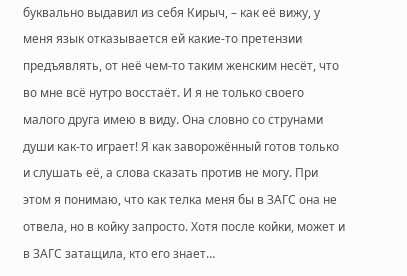буквально выдавил из себя Кирыч, – как её вижу, у меня язык отказывается ей какие-то претензии предъявлять, от неё чем-то таким женским несёт, что во мне всё нутро восстаёт. И я не только своего малого друга имею в виду. Она словно со струнами души как-то играет! Я как заворожённый готов только и слушать её, а слова сказать против не могу. При этом я понимаю, что как телка меня бы в ЗАГС она не отвела, но в койку запросто. Хотя после койки, может и в ЗАГС затащила, кто его знает…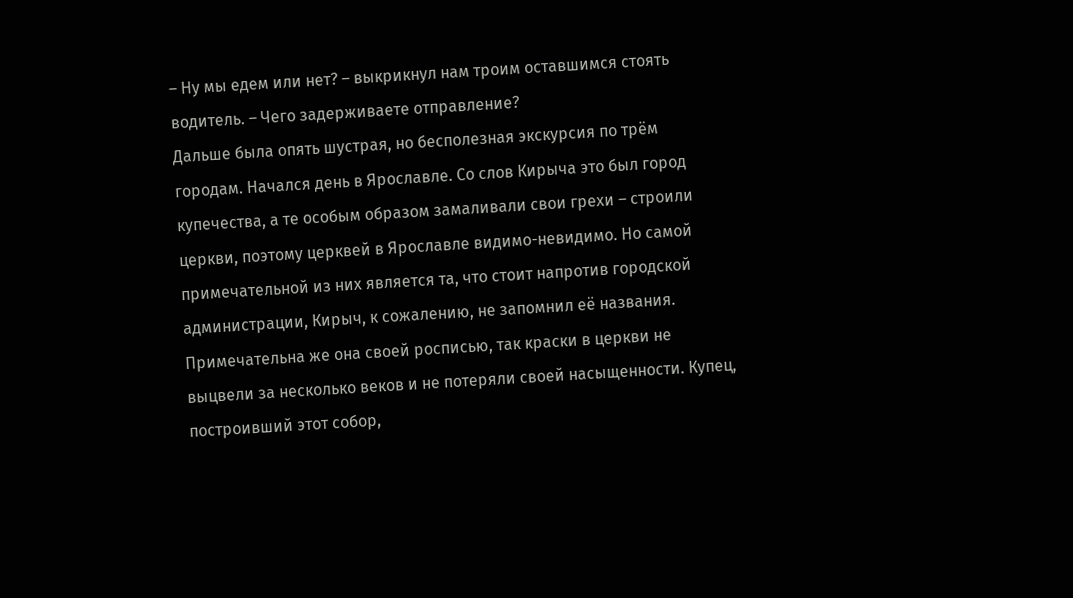– Ну мы едем или нет? – выкрикнул нам троим оставшимся стоять водитель. – Чего задерживаете отправление?
Дальше была опять шустрая, но бесполезная экскурсия по трём городам. Начался день в Ярославле. Со слов Кирыча это был город купечества, а те особым образом замаливали свои грехи – строили церкви, поэтому церквей в Ярославле видимо-невидимо. Но самой примечательной из них является та, что стоит напротив городской администрации, Кирыч, к сожалению, не запомнил её названия. Примечательна же она своей росписью, так краски в церкви не выцвели за несколько веков и не потеряли своей насыщенности. Купец, построивший этот собор,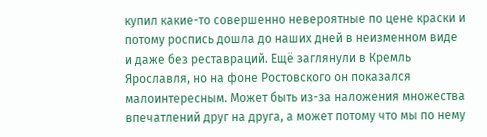купил какие-то совершенно невероятные по цене краски и потому роспись дошла до наших дней в неизменном виде и даже без реставраций. Ещё заглянули в Кремль Ярославля, но на фоне Ростовского он показался малоинтересным. Может быть из-за наложения множества впечатлений друг на друга, а может потому что мы по нему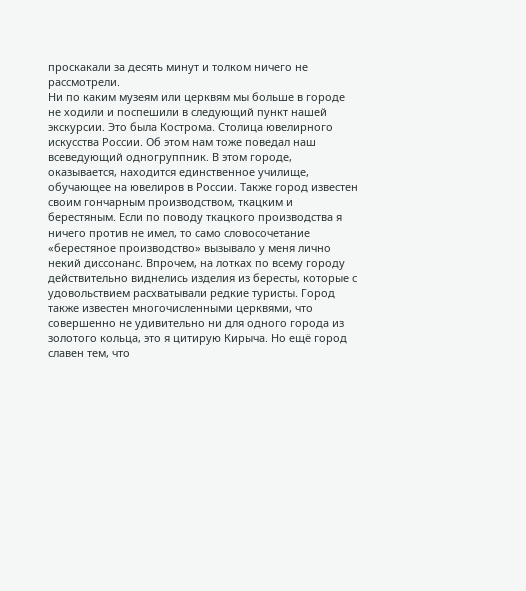проскакали за десять минут и толком ничего не рассмотрели.
Ни по каким музеям или церквям мы больше в городе не ходили и поспешили в следующий пункт нашей экскурсии. Это была Кострома. Столица ювелирного искусства России. Об этом нам тоже поведал наш всеведующий одногруппник. В этом городе, оказывается, находится единственное училище, обучающее на ювелиров в России. Также город известен своим гончарным производством, ткацким и берестяным. Если по поводу ткацкого производства я ничего против не имел, то само словосочетание «берестяное производство» вызывало у меня лично некий диссонанс. Впрочем, на лотках по всему городу действительно виднелись изделия из бересты, которые с удовольствием расхватывали редкие туристы. Город также известен многочисленными церквями, что совершенно не удивительно ни для одного города из золотого кольца, это я цитирую Кирыча. Но ещё город славен тем, что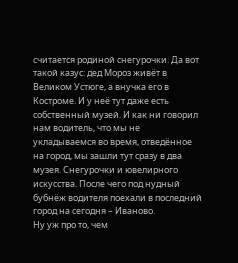считается родиной снегурочки. Да вот такой казус: дед Мороз живёт в Великом Устюге, а внучка его в Костроме. И у неё тут даже есть собственный музей. И как ни говорил нам водитель, что мы не укладываемся во время, отведённое на город, мы зашли тут сразу в два музея. Снегурочки и ювелирного искусства. После чего под нудный бубнёж водителя поехали в последний город на сегодня – Иваново.
Ну уж про то, чем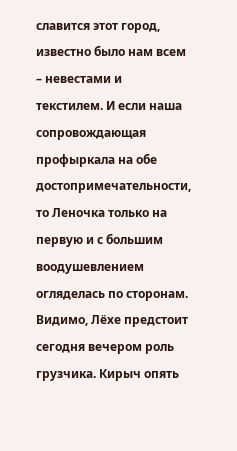славится этот город, известно было нам всем – невестами и текстилем. И если наша сопровождающая профыркала на обе достопримечательности, то Леночка только на первую и с большим воодушевлением огляделась по сторонам. Видимо, Лёхе предстоит сегодня вечером роль грузчика. Кирыч опять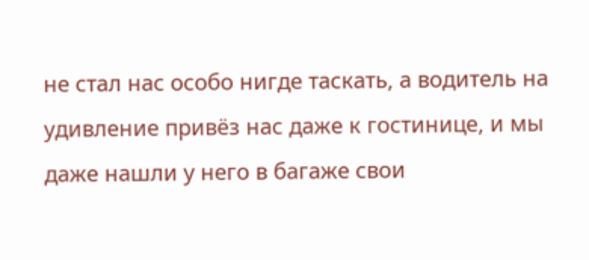не стал нас особо нигде таскать, а водитель на удивление привёз нас даже к гостинице, и мы даже нашли у него в багаже свои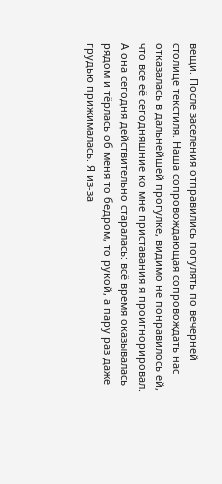вещи. После заселения отправились погулять по вечерней столице текстиля. Наша сопровождающая сопровождать нас отказалась в дальнейшей прогулке, видимо не понравилось ей, что все её сегодняшние ко мне приставания я проигнорировал. А она сегодня действительно старалась: всё время оказывалась рядом и тёрлась об меня то бедром, то рукой, а пару раз даже грудью прижималась. Я из-за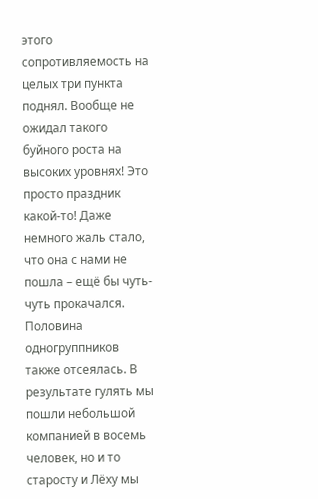этого сопротивляемость на целых три пункта поднял. Вообще не ожидал такого буйного роста на высоких уровнях! Это просто праздник какой-то! Даже немного жаль стало, что она с нами не пошла – ещё бы чуть-чуть прокачался.
Половина одногруппников также отсеялась. В результате гулять мы пошли небольшой компанией в восемь человек, но и то старосту и Лёху мы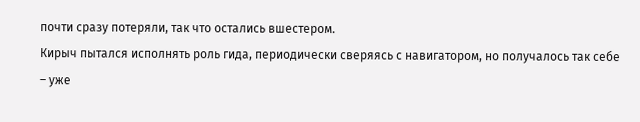почти сразу потеряли, так что остались вшестером.
Кирыч пытался исполнять роль гида, периодически сверяясь с навигатором, но получалось так себе – уже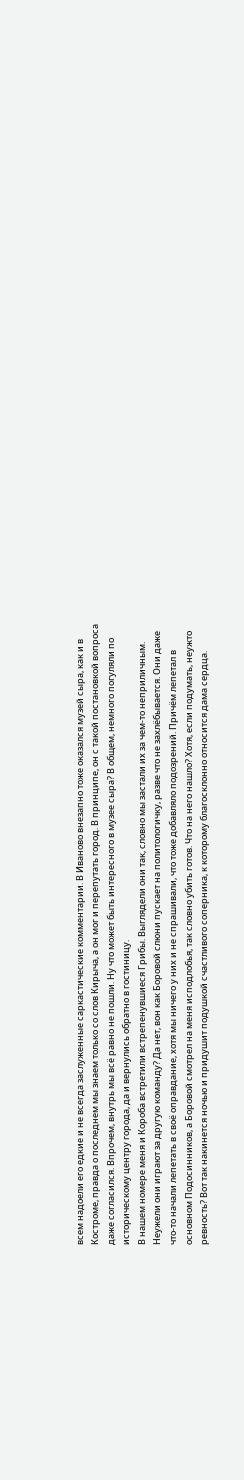всем надоели его едкие и не всегда заслуженные саркастические комментарии. В Иваново внезапно тоже оказался музей сыра, как и в Костроме, правда о последнем мы знаем только со слов Кирыча, а он мог и перепутать город. В принципе, он с такой постановкой вопроса даже согласился. Впрочем, внутрь мы всё равно не пошли. Ну что может быть интересного в музее сыра? В общем, немного погуляли по историческому центру города, да и вернулись обратно в гостиницу.
В нашем номере меня и Короба встретили встрепенувшиеся Грибы. Выглядели они так, словно мы застали их за чем-то неприличным. Неужели они играют за другую команду? Да нет, вон как Боровой слюни пускает на политологичку, разве что не захлёбывается. Они даже что-то начали лепетать в своё оправдание, хотя мы ничего у них и не спрашивали, что тоже добавляло подозрений. Причём лепетал в основном Подосинников, а Боровой смотрел на меня исподлобья, так словно убить готов. Что на него нашло? Хотя, если подумать, неужто ревность? Вот так накинется ночью и придушит подушкой счастливого соперника, к которому благосклонно относится дама сердца.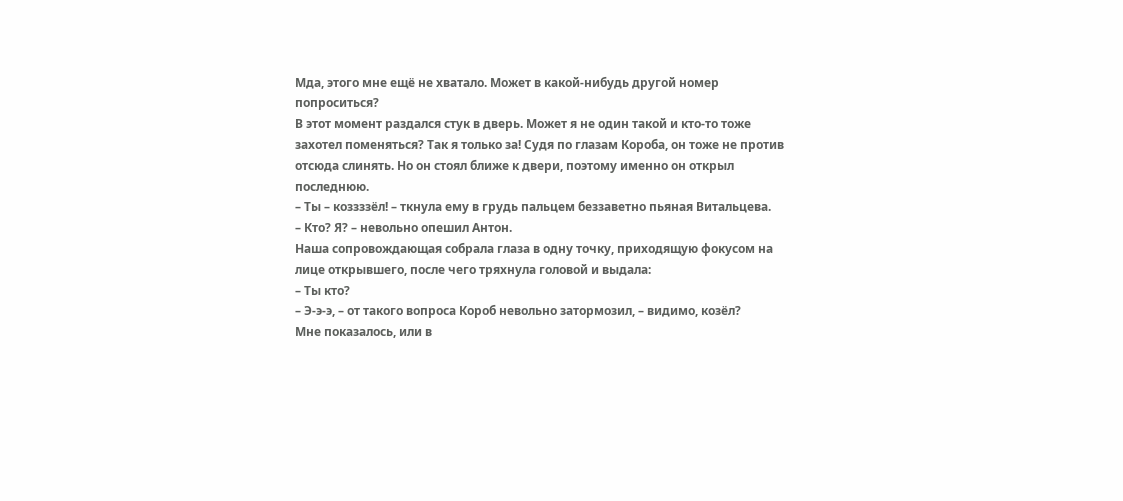Мда, этого мне ещё не хватало. Может в какой-нибудь другой номер попроситься?
В этот момент раздался стук в дверь. Может я не один такой и кто-то тоже захотел поменяться? Так я только за! Судя по глазам Короба, он тоже не против отсюда слинять. Но он стоял ближе к двери, поэтому именно он открыл последнюю.
– Ты – коззззёл! – ткнула ему в грудь пальцем беззаветно пьяная Витальцева.
– Кто? Я? – невольно опешил Антон.
Наша сопровождающая собрала глаза в одну точку, приходящую фокусом на лице открывшего, после чего тряхнула головой и выдала:
– Ты кто?
– Э-э-э, – от такого вопроса Короб невольно затормозил, – видимо, козёл?
Мне показалось, или в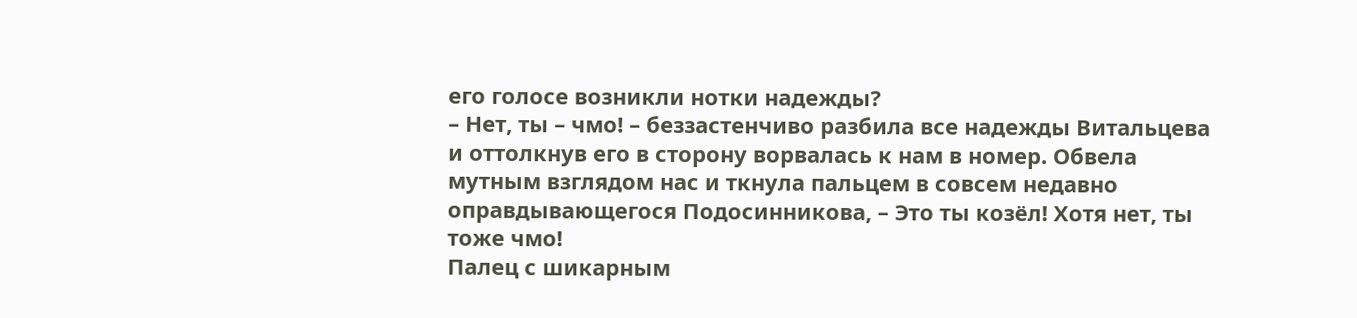его голосе возникли нотки надежды?
– Нет, ты – чмо! – беззастенчиво разбила все надежды Витальцева и оттолкнув его в сторону ворвалась к нам в номер. Обвела мутным взглядом нас и ткнула пальцем в совсем недавно оправдывающегося Подосинникова, – Это ты козёл! Хотя нет, ты тоже чмо!
Палец с шикарным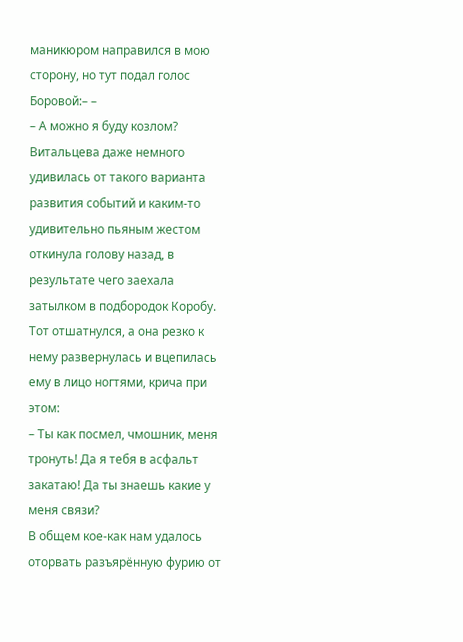маникюром направился в мою сторону, но тут подал голос Боровой:– –
– А можно я буду козлом?
Витальцева даже немного удивилась от такого варианта развития событий и каким-то удивительно пьяным жестом откинула голову назад, в результате чего заехала затылком в подбородок Коробу. Тот отшатнулся, а она резко к нему развернулась и вцепилась ему в лицо ногтями, крича при этом:
– Ты как посмел, чмошник, меня тронуть! Да я тебя в асфальт закатаю! Да ты знаешь какие у меня связи?
В общем кое-как нам удалось оторвать разъярённую фурию от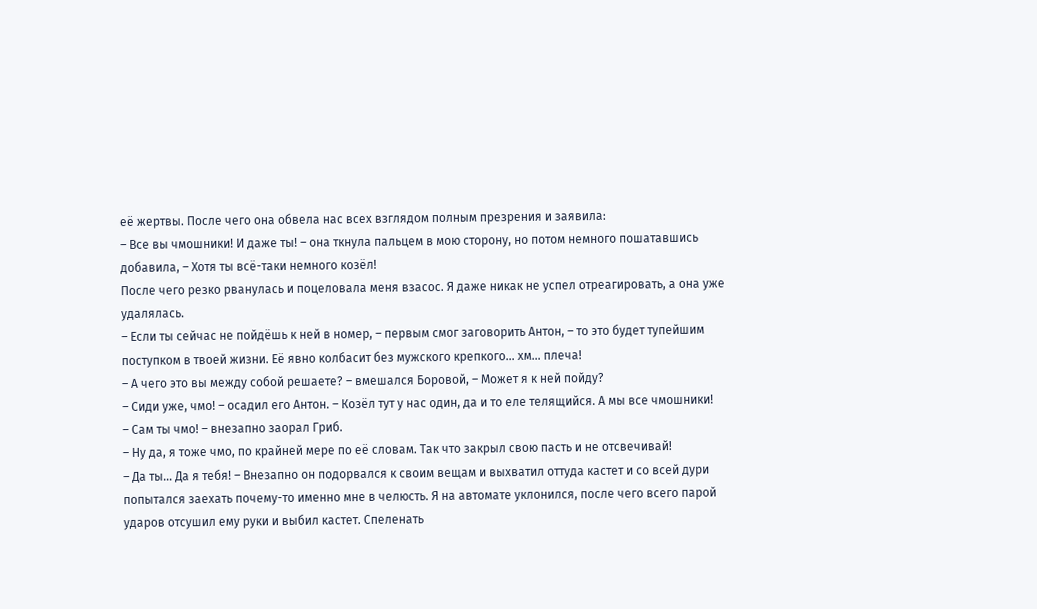её жертвы. После чего она обвела нас всех взглядом полным презрения и заявила:
– Все вы чмошники! И даже ты! – она ткнула пальцем в мою сторону, но потом немного пошатавшись добавила, – Хотя ты всё-таки немного козёл!
После чего резко рванулась и поцеловала меня взасос. Я даже никак не успел отреагировать, а она уже удалялась.
– Если ты сейчас не пойдёшь к ней в номер, – первым смог заговорить Антон, – то это будет тупейшим поступком в твоей жизни. Её явно колбасит без мужского крепкого… хм… плеча!
– А чего это вы между собой решаете? – вмешался Боровой, – Может я к ней пойду?
– Сиди уже, чмо! – осадил его Антон. – Козёл тут у нас один, да и то еле телящийся. А мы все чмошники!
– Сам ты чмо! – внезапно заорал Гриб.
– Ну да, я тоже чмо, по крайней мере по её словам. Так что закрыл свою пасть и не отсвечивай!
– Да ты… Да я тебя! – Внезапно он подорвался к своим вещам и выхватил оттуда кастет и со всей дури попытался заехать почему-то именно мне в челюсть. Я на автомате уклонился, после чего всего парой ударов отсушил ему руки и выбил кастет. Спеленать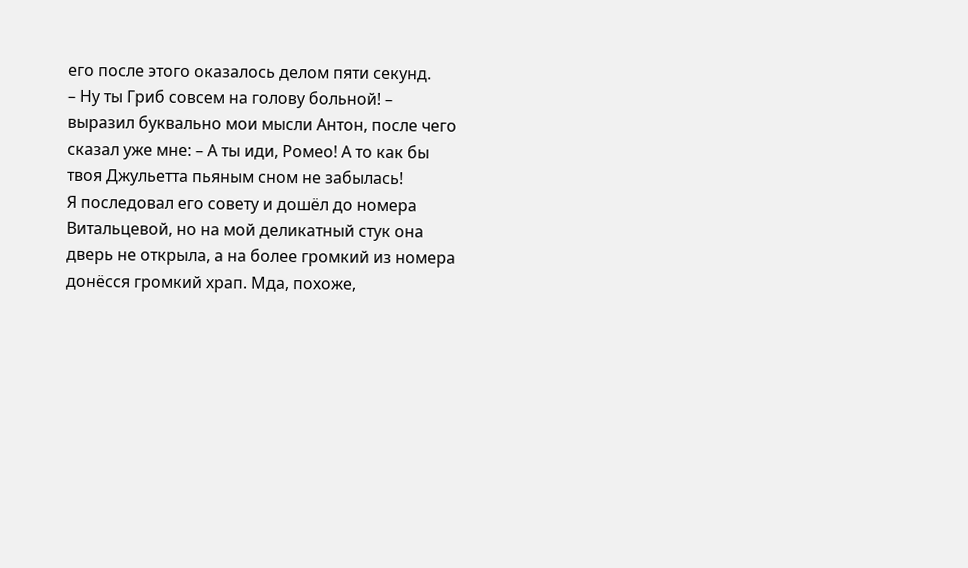его после этого оказалось делом пяти секунд.
– Ну ты Гриб совсем на голову больной! – выразил буквально мои мысли Антон, после чего сказал уже мне: – А ты иди, Ромео! А то как бы твоя Джульетта пьяным сном не забылась!
Я последовал его совету и дошёл до номера Витальцевой, но на мой деликатный стук она дверь не открыла, а на более громкий из номера донёсся громкий храп. Мда, похоже,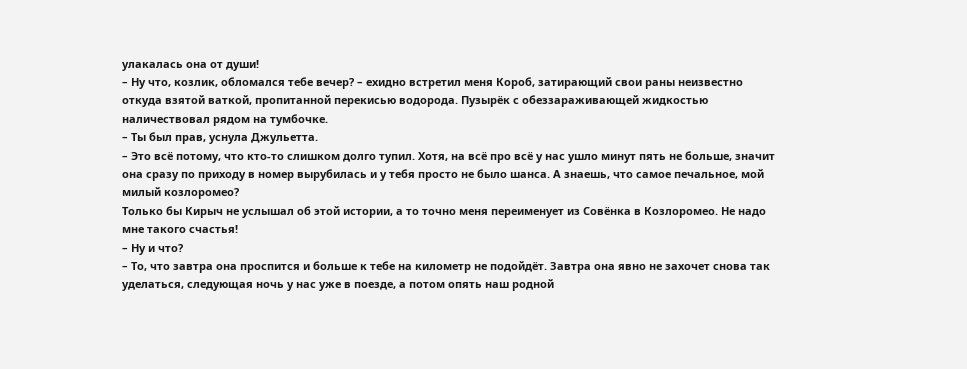улакалась она от души!
– Ну что, козлик, обломался тебе вечер? – ехидно встретил меня Короб, затирающий свои раны неизвестно откуда взятой ваткой, пропитанной перекисью водорода. Пузырёк с обеззараживающей жидкостью наличествовал рядом на тумбочке.
– Ты был прав, уснула Джульетта.
– Это всё потому, что кто-то слишком долго тупил. Хотя, на всё про всё у нас ушло минут пять не больше, значит она сразу по приходу в номер вырубилась и у тебя просто не было шанса. А знаешь, что самое печальное, мой милый козлоромео?
Только бы Кирыч не услышал об этой истории, а то точно меня переименует из Совёнка в Козлоромео. Не надо мне такого счастья!
– Ну и что?
– То, что завтра она проспится и больше к тебе на километр не подойдёт. Завтра она явно не захочет снова так уделаться, следующая ночь у нас уже в поезде, а потом опять наш родной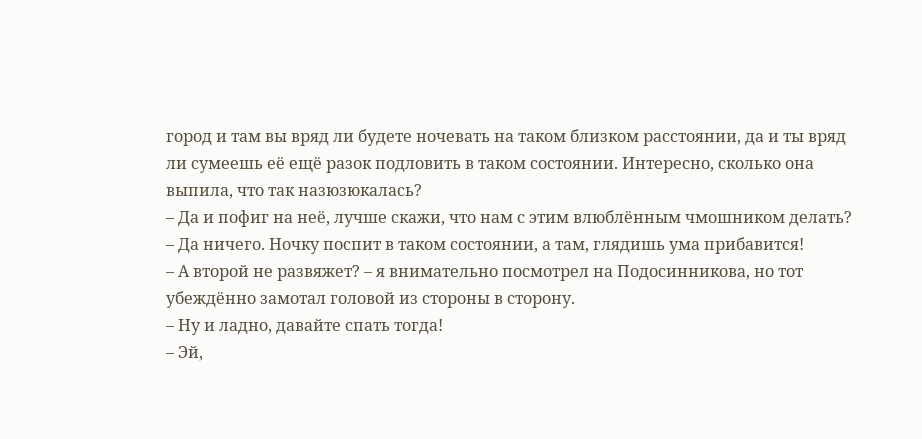город и там вы вряд ли будете ночевать на таком близком расстоянии, да и ты вряд ли сумеешь её ещё разок подловить в таком состоянии. Интересно, сколько она выпила, что так назюзюкалась?
– Да и пофиг на неё, лучше скажи, что нам с этим влюблённым чмошником делать?
– Да ничего. Ночку поспит в таком состоянии, а там, глядишь ума прибавится!
– А второй не развяжет? – я внимательно посмотрел на Подосинникова, но тот убеждённо замотал головой из стороны в сторону.
– Ну и ладно, давайте спать тогда!
– Эй,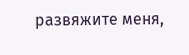развяжите меня,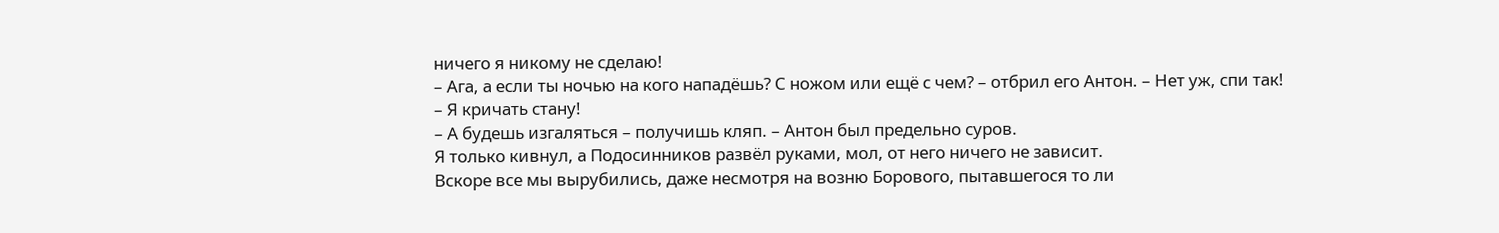ничего я никому не сделаю!
– Ага, а если ты ночью на кого нападёшь? С ножом или ещё с чем? – отбрил его Антон. – Нет уж, спи так!
– Я кричать стану!
– А будешь изгаляться – получишь кляп. – Антон был предельно суров.
Я только кивнул, а Подосинников развёл руками, мол, от него ничего не зависит.
Вскоре все мы вырубились, даже несмотря на возню Борового, пытавшегося то ли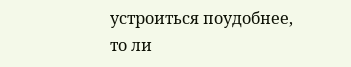устроиться поудобнее, то ли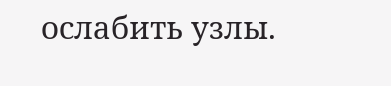ослабить узлы.